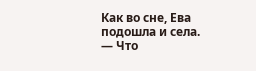Как во сне, Ева подошла и села.
— Что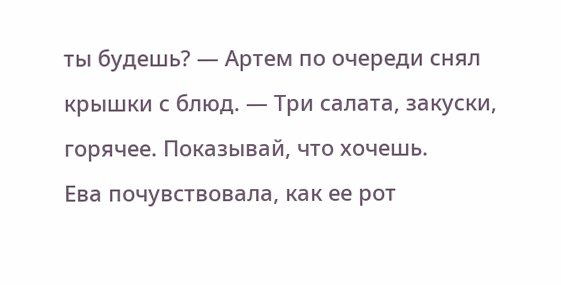ты будешь? — Артем по очереди снял крышки с блюд. — Три салата, закуски, горячее. Показывай, что хочешь.
Ева почувствовала, как ее рот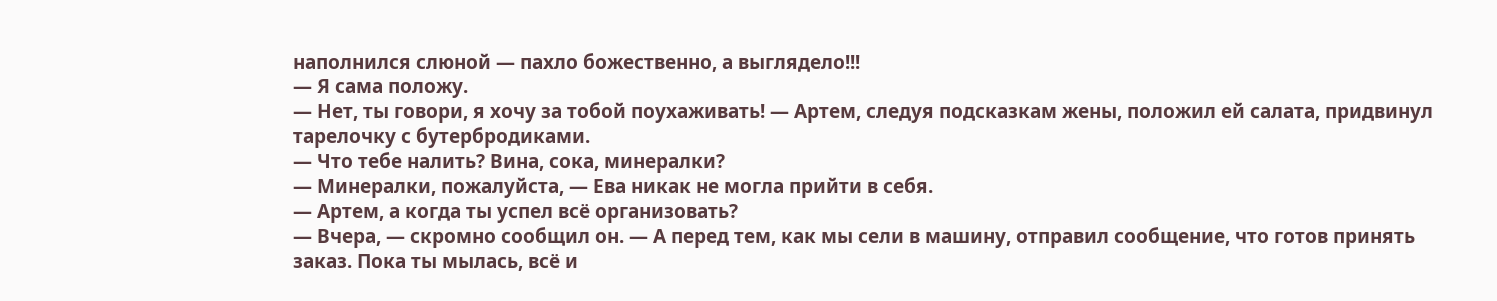наполнился слюной — пахло божественно, а выглядело!!!
— Я сама положу.
— Нет, ты говори, я хочу за тобой поухаживать! — Артем, следуя подсказкам жены, положил ей салата, придвинул тарелочку с бутербродиками.
— Что тебе налить? Вина, сока, минералки?
— Минералки, пожалуйста, — Ева никак не могла прийти в себя.
— Артем, а когда ты успел всё организовать?
— Вчера, — скромно сообщил он. — А перед тем, как мы сели в машину, отправил сообщение, что готов принять заказ. Пока ты мылась, всё и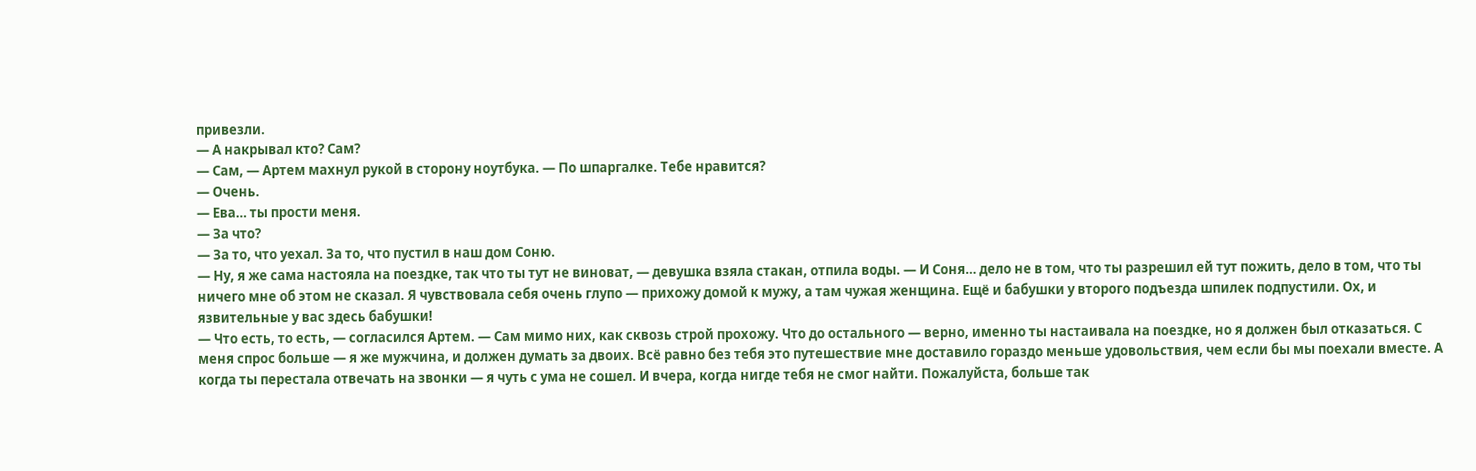привезли.
— А накрывал кто? Сам?
— Сам, — Артем махнул рукой в сторону ноутбука. — По шпаргалке. Тебе нравится?
— Очень.
— Ева… ты прости меня.
— За что?
— За то, что уехал. За то, что пустил в наш дом Соню.
— Ну, я же сама настояла на поездке, так что ты тут не виноват, — девушка взяла стакан, отпила воды. — И Соня… дело не в том, что ты разрешил ей тут пожить, дело в том, что ты ничего мне об этом не сказал. Я чувствовала себя очень глупо — прихожу домой к мужу, а там чужая женщина. Ещё и бабушки у второго подъезда шпилек подпустили. Ох, и язвительные у вас здесь бабушки!
— Что есть, то есть, — согласился Артем. — Сам мимо них, как сквозь строй прохожу. Что до остального — верно, именно ты настаивала на поездке, но я должен был отказаться. С меня спрос больше — я же мужчина, и должен думать за двоих. Всё равно без тебя это путешествие мне доставило гораздо меньше удовольствия, чем если бы мы поехали вместе. А когда ты перестала отвечать на звонки — я чуть с ума не сошел. И вчера, когда нигде тебя не смог найти. Пожалуйста, больше так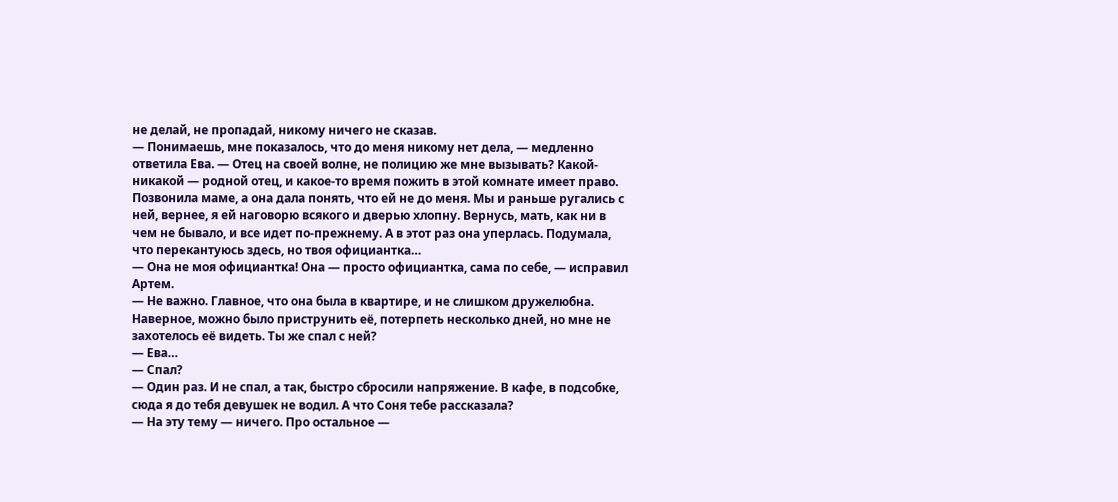не делай, не пропадай, никому ничего не сказав.
— Понимаешь, мне показалось, что до меня никому нет дела, — медленно ответила Ева. — Отец на своей волне, не полицию же мне вызывать? Какой-никакой — родной отец, и какое-то время пожить в этой комнате имеет право. Позвонила маме, а она дала понять, что ей не до меня. Мы и раньше ругались с ней, вернее, я ей наговорю всякого и дверью хлопну. Вернусь, мать, как ни в чем не бывало, и все идет по-прежнему. А в этот раз она уперлась. Подумала, что перекантуюсь здесь, но твоя официантка…
— Она не моя официантка! Она — просто официантка, сама по себе, — исправил Артем.
— Не важно. Главное, что она была в квартире, и не слишком дружелюбна. Наверное, можно было приструнить её, потерпеть несколько дней, но мне не захотелось её видеть. Ты же спал с ней?
— Ева…
— Спал?
— Один раз. И не спал, а так, быстро сбросили напряжение. В кафе, в подсобке, сюда я до тебя девушек не водил. А что Соня тебе рассказала?
— На эту тему — ничего. Про остальное —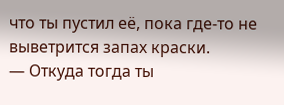что ты пустил её, пока где-то не выветрится запах краски.
— Откуда тогда ты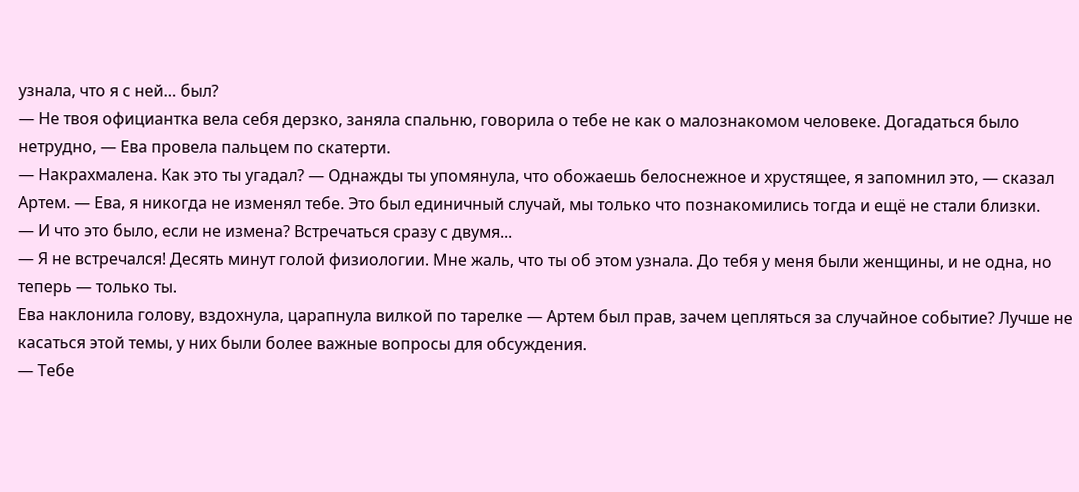узнала, что я с ней… был?
— Не твоя официантка вела себя дерзко, заняла спальню, говорила о тебе не как о малознакомом человеке. Догадаться было нетрудно, — Ева провела пальцем по скатерти.
— Накрахмалена. Как это ты угадал? — Однажды ты упомянула, что обожаешь белоснежное и хрустящее, я запомнил это, — сказал Артем. — Ева, я никогда не изменял тебе. Это был единичный случай, мы только что познакомились тогда и ещё не стали близки.
— И что это было, если не измена? Встречаться сразу с двумя...
— Я не встречался! Десять минут голой физиологии. Мне жаль, что ты об этом узнала. До тебя у меня были женщины, и не одна, но теперь — только ты.
Ева наклонила голову, вздохнула, царапнула вилкой по тарелке — Артем был прав, зачем цепляться за случайное событие? Лучше не касаться этой темы, у них были более важные вопросы для обсуждения.
— Тебе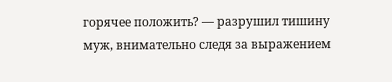горячее положить? — разрушил тишину муж, внимательно следя за выражением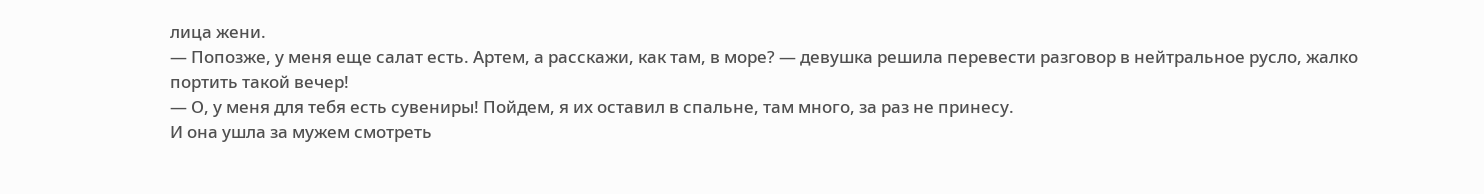лица жени.
— Попозже, у меня еще салат есть. Артем, а расскажи, как там, в море? — девушка решила перевести разговор в нейтральное русло, жалко портить такой вечер!
— О, у меня для тебя есть сувениры! Пойдем, я их оставил в спальне, там много, за раз не принесу.
И она ушла за мужем смотреть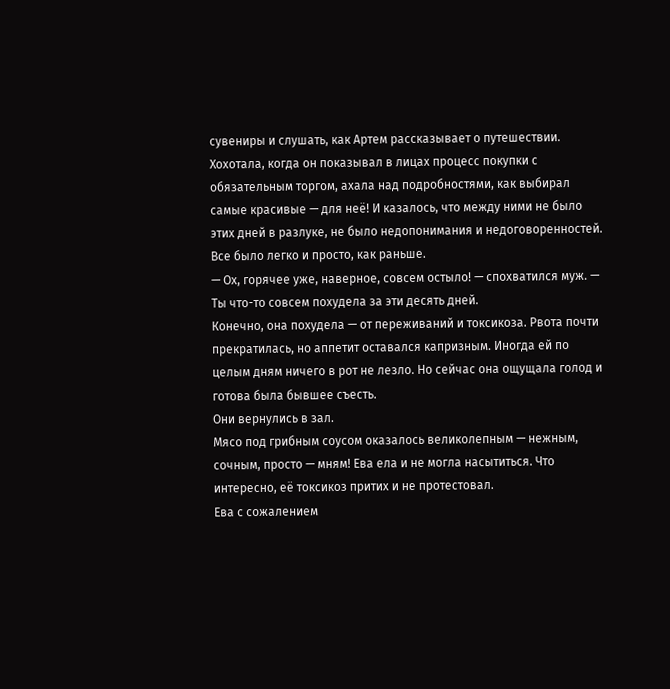сувениры и слушать, как Артем рассказывает о путешествии. Хохотала, когда он показывал в лицах процесс покупки с обязательным торгом, ахала над подробностями, как выбирал самые красивые — для неё! И казалось, что между ними не было этих дней в разлуке, не было недопонимания и недоговоренностей. Все было легко и просто, как раньше.
— Ох, горячее уже, наверное, совсем остыло! — спохватился муж. — Ты что-то совсем похудела за эти десять дней.
Конечно, она похудела — от переживаний и токсикоза. Рвота почти прекратилась, но аппетит оставался капризным. Иногда ей по целым дням ничего в рот не лезло. Но сейчас она ощущала голод и готова была бывшее съесть.
Они вернулись в зал.
Мясо под грибным соусом оказалось великолепным — нежным, сочным, просто — мням! Ева ела и не могла насытиться. Что интересно, её токсикоз притих и не протестовал.
Ева с сожалением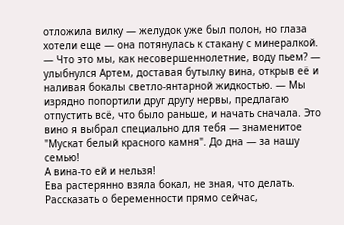отложила вилку — желудок уже был полон, но глаза хотели еще — она потянулась к стакану с минералкой.
— Что это мы, как несовершеннолетние, воду пьем? — улыбнулся Артем, доставая бутылку вина, открыв её и наливая бокалы светло-янтарной жидкостью. — Мы изрядно попортили друг другу нервы, предлагаю отпустить всё, что было раньше, и начать сначала. Это вино я выбрал специально для тебя — знаменитое "Мускат белый красного камня". До дна — за нашу семью!
А вина-то ей и нельзя!
Ева растерянно взяла бокал, не зная, что делать. Рассказать о беременности прямо сейчас,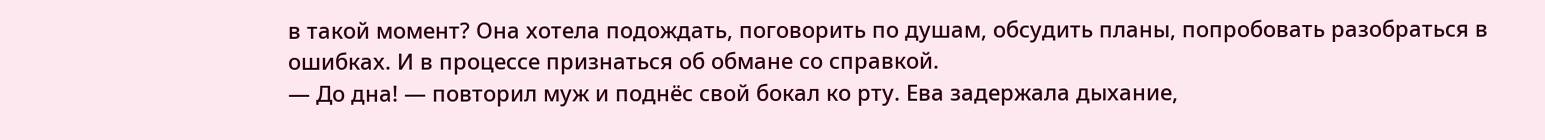в такой момент? Она хотела подождать, поговорить по душам, обсудить планы, попробовать разобраться в ошибках. И в процессе признаться об обмане со справкой.
— До дна! — повторил муж и поднёс свой бокал ко рту. Ева задержала дыхание,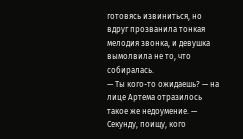готовясь извиниться, но вдруг прозванила тонкая мелодия звонка, и девушка вымолвила не то, что собиралась.
— Ты кого-то ожидаешь? — на лице Артема отразилось такое же недоумение. — Секунду, поищу, кого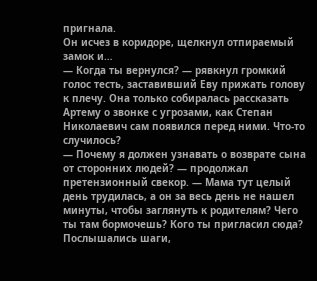пригнала.
Он исчез в коридоре, щелкнул отпираемый замок и…
— Когда ты вернулся? — рявкнул громкий голос тесть, заставивший Еву прижать голову к плечу. Она только собиралась рассказать Артему о звонке с угрозами, как Степан Николаевич сам появился перед ними. Что-то случилось?
— Почему я должен узнавать о возврате сына от сторонних людей? — продолжал претензионный свекор. — Мама тут целый день трудилась, а он за весь день не нашел минуты, чтобы заглянуть к родителям? Чего ты там бормочешь? Кого ты пригласил сюда?
Послышались шаги,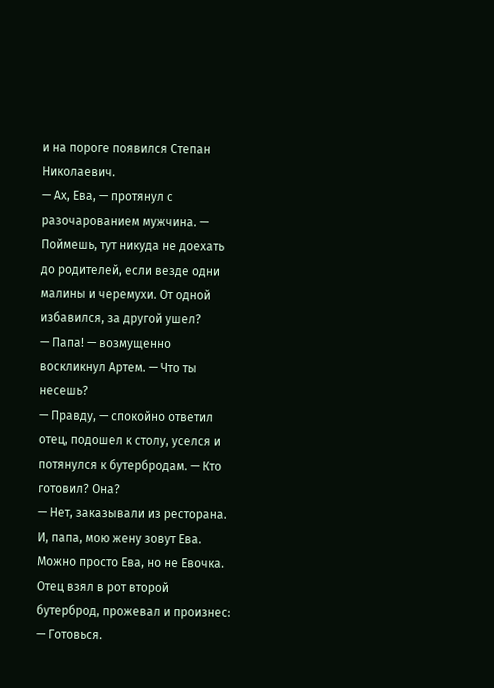и на пороге появился Степан Николаевич.
— Ах, Ева, — протянул с разочарованием мужчина. — Поймешь, тут никуда не доехать до родителей, если везде одни малины и черемухи. От одной избавился, за другой ушел?
— Папа! — возмущенно воскликнул Артем. — Что ты несешь?
— Правду, — спокойно ответил отец, подошел к столу, уселся и потянулся к бутербродам. — Кто готовил? Она?
— Нет, заказывали из ресторана. И, папа, мою жену зовут Ева. Можно просто Ева, но не Евочка.
Отец взял в рот второй бутерброд, прожевал и произнес:
— Готовься.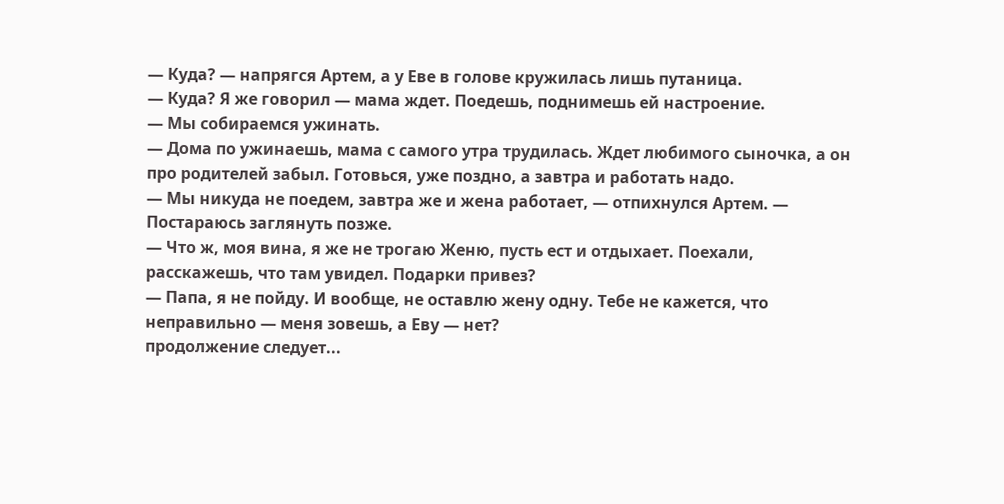— Куда? — напрягся Артем, а у Еве в голове кружилась лишь путаница.
— Куда? Я же говорил — мама ждет. Поедешь, поднимешь ей настроение.
— Мы собираемся ужинать.
— Дома по ужинаешь, мама с самого утра трудилась. Ждет любимого сыночка, а он про родителей забыл. Готовься, уже поздно, а завтра и работать надо.
— Мы никуда не поедем, завтра же и жена работает, — отпихнулся Артем. — Постараюсь заглянуть позже.
— Что ж, моя вина, я же не трогаю Женю, пусть ест и отдыхает. Поехали, расскажешь, что там увидел. Подарки привез?
— Папа, я не пойду. И вообще, не оставлю жену одну. Тебе не кажется, что неправильно — меня зовешь, а Еву — нет?
продолжение следует...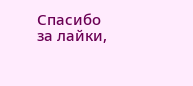Спасибо за лайки,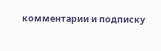комментарии и подписку